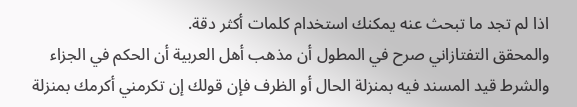اذا لم تجد ما تبحث عنه يمكنك استخدام كلمات أكثر دقة.
والمحقق التفتازاني صرح في المطول أن مذهب أهل العربية أن الحكم في الجزاء والشرط قيد المسند فيه بمنزلة الحال أو الظرف فإن قولك إن تكرمني أكرمك بمنزلة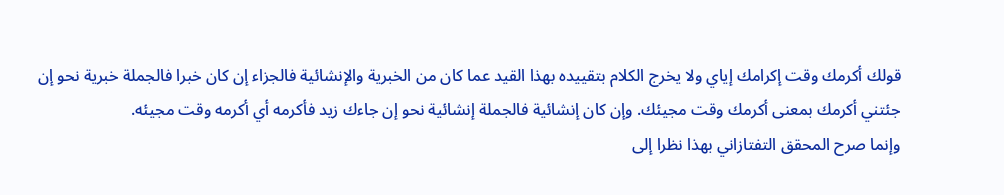قولك أكرمك وقت إكرامك إياي ولا يخرج الكلام بتقييده بهذا القيد عما كان من الخبرية والإنشائية فالجزاء إن كان خبرا فالجملة خبرية نحو إن جئتني أكرمك بمعنى أكرمك وقت مجيئك. وإن كان إنشائية فالجملة إنشائية نحو إن جاءك زيد فأكرمه أي أكرمه وقت مجيئه.
وإنما صرح المحقق التفتازاني بهذا نظرا إلى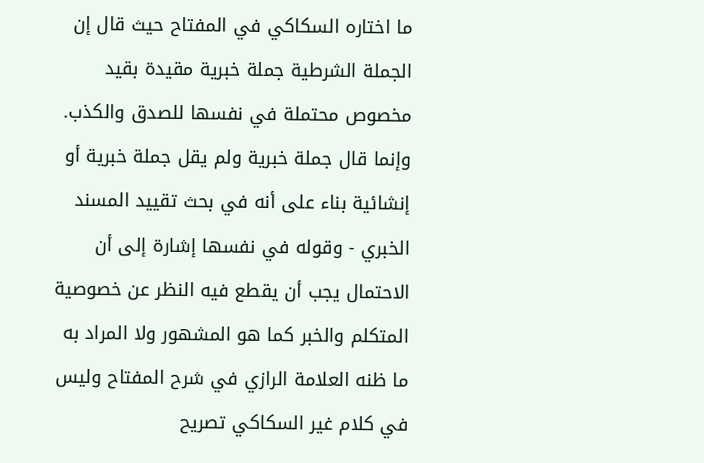ما اختاره السكاكي في المفتاح حيث قال إن الجملة الشرطية جملة خبرية مقيدة بقيد مخصوص محتملة في نفسها للصدق والكذب. وإنما قال جملة خبرية ولم يقل جملة خبرية أو إنشائية بناء على أنه في بحث تقييد المسند الخبري - وقوله في نفسها إشارة إلى أن الاحتمال يجب أن يقطع فيه النظر عن خصوصية المتكلم والخبر كما هو المشهور ولا المراد به ما ظنه العلامة الرازي في شرح المفتاح وليس في كلام غير السكاكي تصريح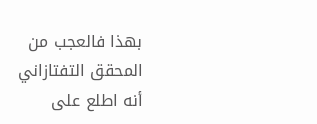بهذا فالعجب من المحقق التفتازاني أنه اطلع على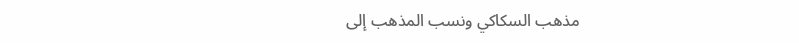مذهب السكاكي ونسب المذهب إلى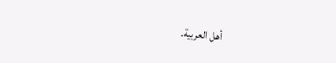أهل العربية.